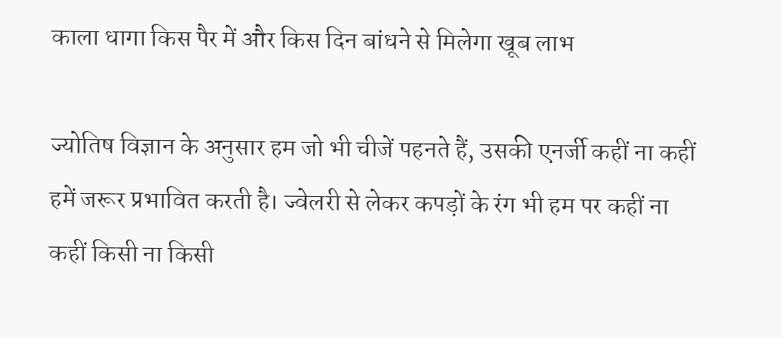काला धागा किस पैर में और किस दिन बांधने से मिलेगा खूब लाभ

ज्योतिष विज्ञान के अनुसार हम जो भी चीजें पहनते हैं, उसकी एनर्जी कहीं ना कहीं हमें जरूर प्रभावित करती है। ज्वेलरी से लेकर कपड़ों के रंग भी हम पर कहीं ना कहीं किसी ना किसी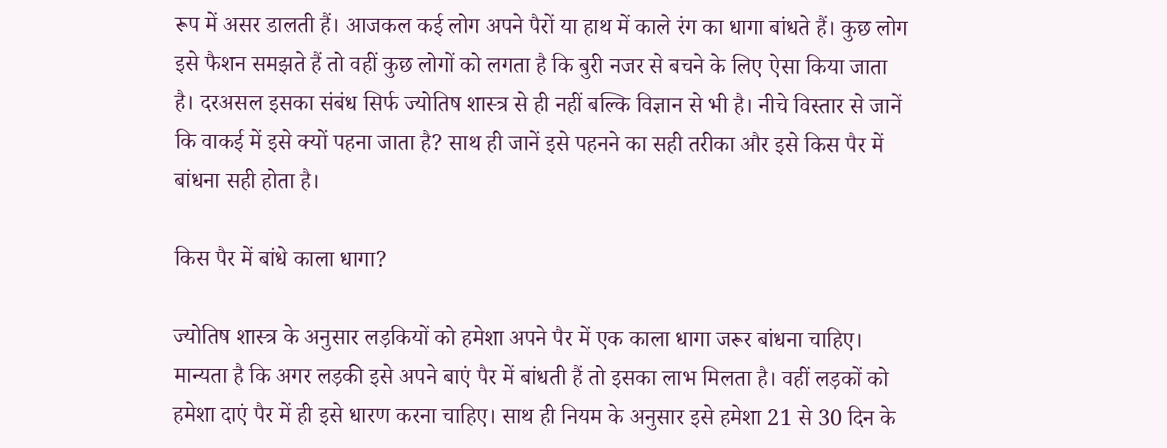रूप में असर डालती हैं। आजकल कई लोग अपने पैरों या हाथ में काले रंग का धागा बांधते हैं। कुछ लोग इसे फैशन समझते हैं तो वहीं कुछ लोगों को लगता है कि बुरी नजर से बचने के लिए ऐसा किया जाता है। दरअसल इसका संबंध सिर्फ ज्योतिष शास्त्र से ही नहीं बल्कि विज्ञान से भी है। नीचे विस्तार से जानें कि वाकई में इसे क्यों पहना जाता है? साथ ही जानें इसे पहनने का सही तरीका और इसे किस पैर में बांधना सही होता है।

किस पैर में बांधे काला धागा?

ज्योतिष शास्त्र के अनुसार लड़कियों को हमेशा अपने पैर में एक काला धागा जरूर बांधना चाहिए। मान्यता है कि अगर लड़की इसे अपने बाएं पैर में बांधती हैं तो इसका लाभ मिलता है। वहीं लड़कों को हमेशा दाएं पैर में ही इसे धारण करना चाहिए। साथ ही नियम के अनुसार इसे हमेशा 21 से 30 दिन के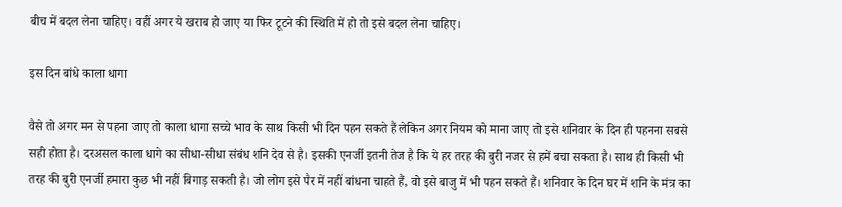बीच में बदल लेना चाहिए। वहीं अगर ये खराब हो जाए या फिर टूटने की स्थिति में हो तो इसे बदल लेना चाहिए।

इस दिन बांधे काला धागा

वैसे तो अगर मन से पहना जाए तो काला धागा सच्चे भाव के साथ किसी भी दिन पहन सकते हैं लेकिन अगर नियम को माना जाए तो इसे शनिवार के दिन ही पहनना सबसे सही होता है। दरअसल काला धागे का सीधा-सीधा संबंध शनि देव से है। इसकी एनर्जी इतनी तेज है कि ये हर तरह की बुरी नजर से हमें बचा सकता है। साथ ही किसी भी तरह की बुरी एनर्जी हमारा कुछ भी नहीं बिगाड़ सकती है। जो लोग इसे पैर में नहीं बांधना चाहते हैं, वो इसे बाजु में भी पहन सकते हैं। शनिवार के दिन घर में शनि के मंत्र का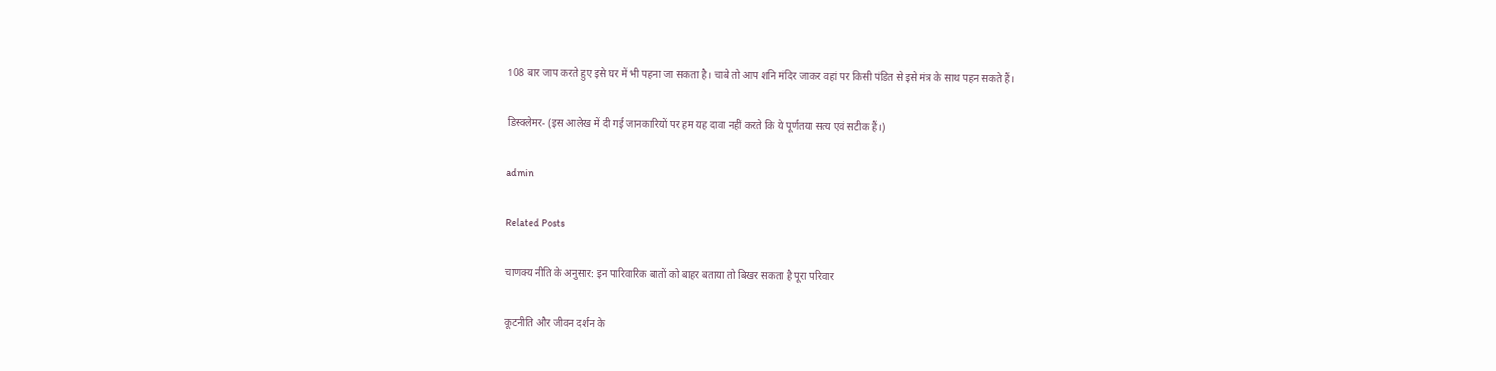108 बार जाप करते हुए इसे घर में भी पहना जा सकता है। चाबे तो आप शनि मंदिर जाकर वहां पर किसी पंडित से इसे मंत्र के साथ पहन सकते हैं।

डिस्क्लेमर- (इस आलेख में दी गई जानकारियों पर हम यह दावा नहीं करते कि ये पूर्णतया सत्य एवं सटीक हैं।)

admin

Related Posts

चाणक्य नीति के अनुसार: इन पारिवारिक बातों को बाहर बताया तो बिखर सकता है पूरा परिवार

कूटनीति और जीवन दर्शन के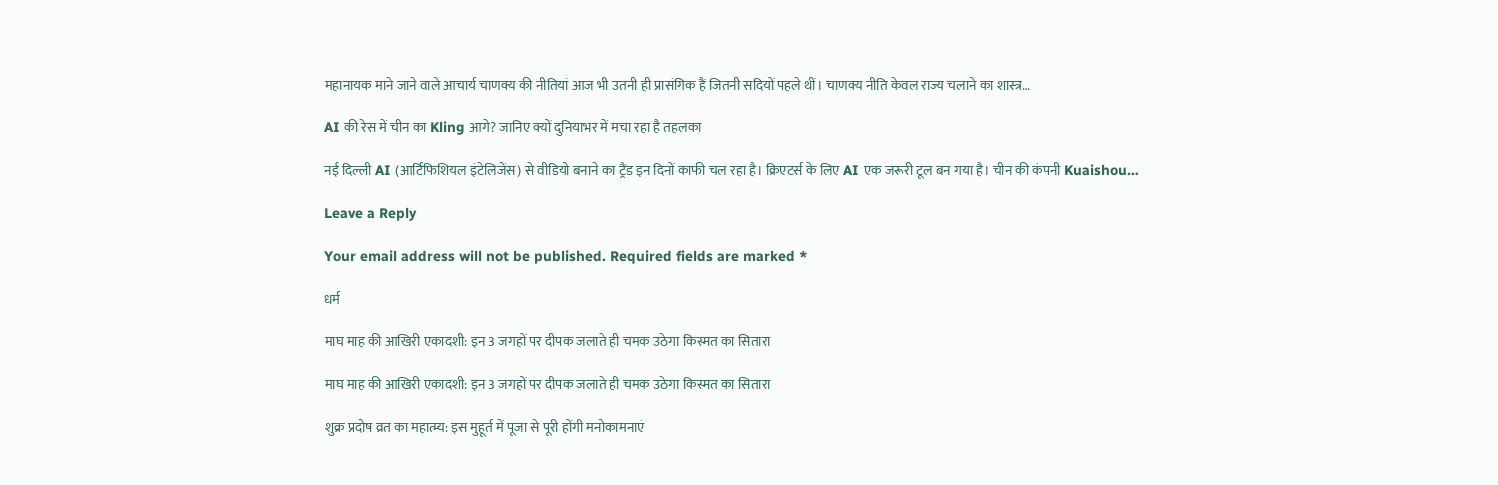महानायक माने जाने वाले आचार्य चाणक्य की नीतियां आज भी उतनी ही प्रासंगिक हैं जितनी सदियों पहले थीं। चाणक्य नीति केवल राज्य चलाने का शास्त्र…

AI की रेस में चीन का Kling आगे? जानिए क्यों दुनियाभर में मचा रहा है तहलका

नई दिल्ली AI (आर्टिफिशियल इंटेलिजेंस) से वीडियो बनाने का ट्रैंड इन दिनों काफी चल रहा है। क्रिएटर्स के लिए AI एक जरूरी टूल बन गया है। चीन की कंपनी Kuaishou…

Leave a Reply

Your email address will not be published. Required fields are marked *

धर्म

माघ माह की आखिरी एकादशी: इन 3 जगहों पर दीपक जलाते ही चमक उठेगा किस्मत का सितारा

माघ माह की आखिरी एकादशी: इन 3 जगहों पर दीपक जलाते ही चमक उठेगा किस्मत का सितारा

शुक्र प्रदोष व्रत का महात्म्य: इस मुहूर्त में पूजा से पूरी होंगी मनोकामनाएं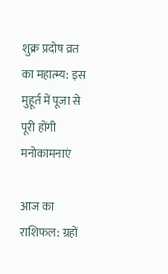शुक्र प्रदोष व्रत का महात्म्य: इस मुहूर्त में पूजा से पूरी होंगी मनोकामनाएं

आज का राशिफल: ग्रहों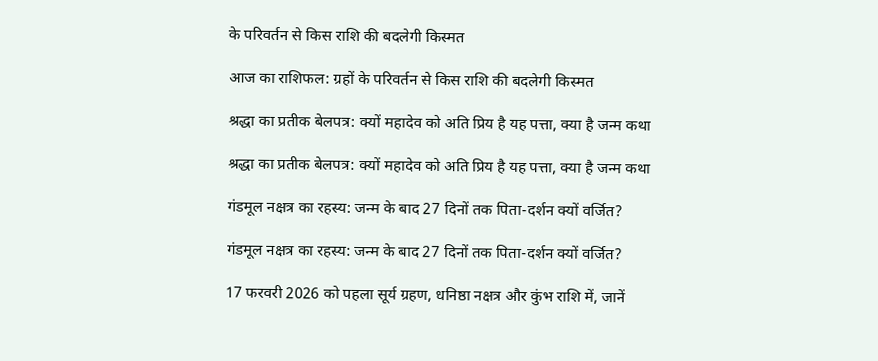के परिवर्तन से किस राशि की बदलेगी किस्मत

आज का राशिफल: ग्रहों के परिवर्तन से किस राशि की बदलेगी किस्मत

श्रद्धा का प्रतीक बेलपत्र: क्यों महादेव को अति प्रिय है यह पत्ता, क्या है जन्म कथा

श्रद्धा का प्रतीक बेलपत्र: क्यों महादेव को अति प्रिय है यह पत्ता, क्या है जन्म कथा

गंडमूल नक्षत्र का रहस्य: जन्म के बाद 27 दिनों तक पिता-दर्शन क्यों वर्जित?

गंडमूल नक्षत्र का रहस्य: जन्म के बाद 27 दिनों तक पिता-दर्शन क्यों वर्जित?

17 फरवरी 2026 को पहला सूर्य ग्रहण, धनिष्ठा नक्षत्र और कुंभ राशि में, जानें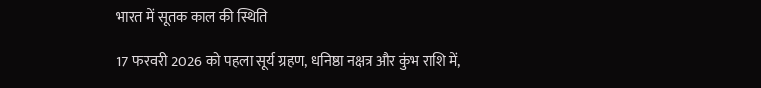भारत में सूतक काल की स्थिति

17 फरवरी 2026 को पहला सूर्य ग्रहण, धनिष्ठा नक्षत्र और कुंभ राशि में,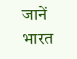जानें भारत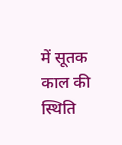में सूतक काल की स्थिति